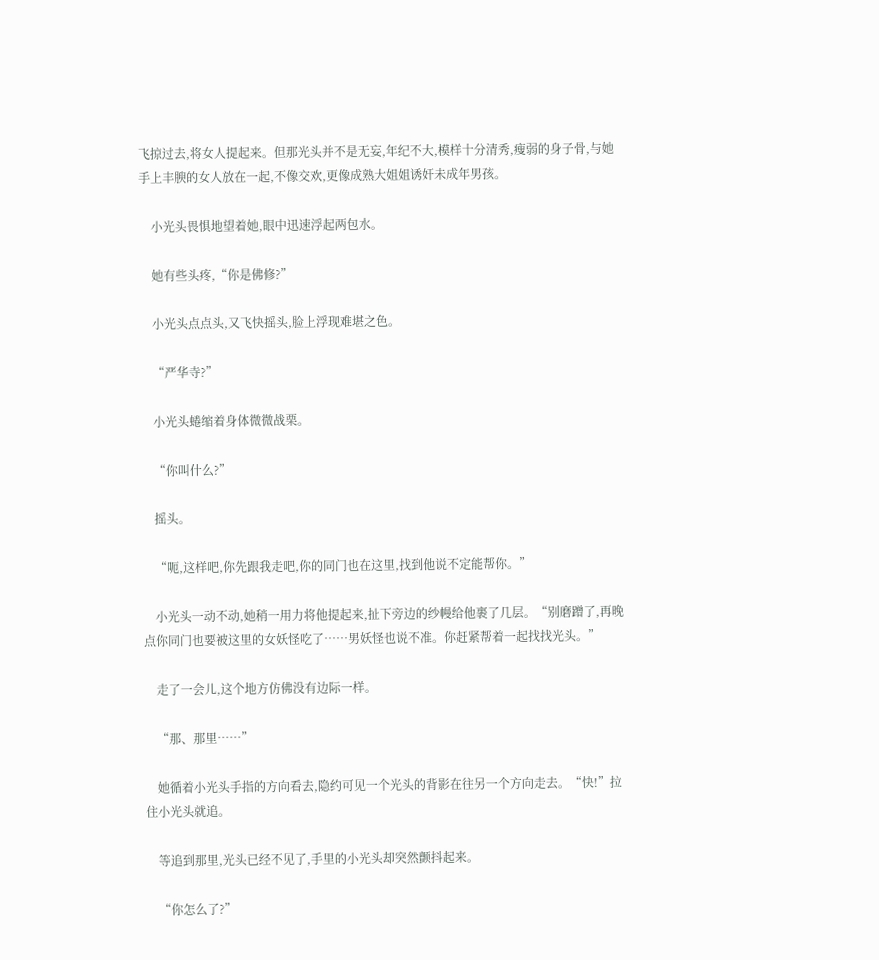飞掠过去,将女人提起来。但那光头并不是无妄,年纪不大,模样十分清秀,瘦弱的身子骨,与她手上丰腴的女人放在一起,不像交欢,更像成熟大姐姐诱奸未成年男孩。

    小光头畏惧地望着她,眼中迅速浮起两包水。

    她有些头疼,“你是佛修?”

    小光头点点头,又飞快摇头,脸上浮现难堪之色。

    “严华寺?”

    小光头蜷缩着身体微微战栗。

    “你叫什么?”

    摇头。

    “呃,这样吧,你先跟我走吧,你的同门也在这里,找到他说不定能帮你。”

    小光头一动不动,她稍一用力将他提起来,扯下旁边的纱幔给他裹了几层。“别磨蹭了,再晚点你同门也要被这里的女妖怪吃了……男妖怪也说不准。你赶紧帮着一起找找光头。”

    走了一会儿,这个地方仿佛没有边际一样。

    “那、那里……”

    她循着小光头手指的方向看去,隐约可见一个光头的背影在往另一个方向走去。“快!”拉住小光头就追。

    等追到那里,光头已经不见了,手里的小光头却突然颤抖起来。

    “你怎么了?”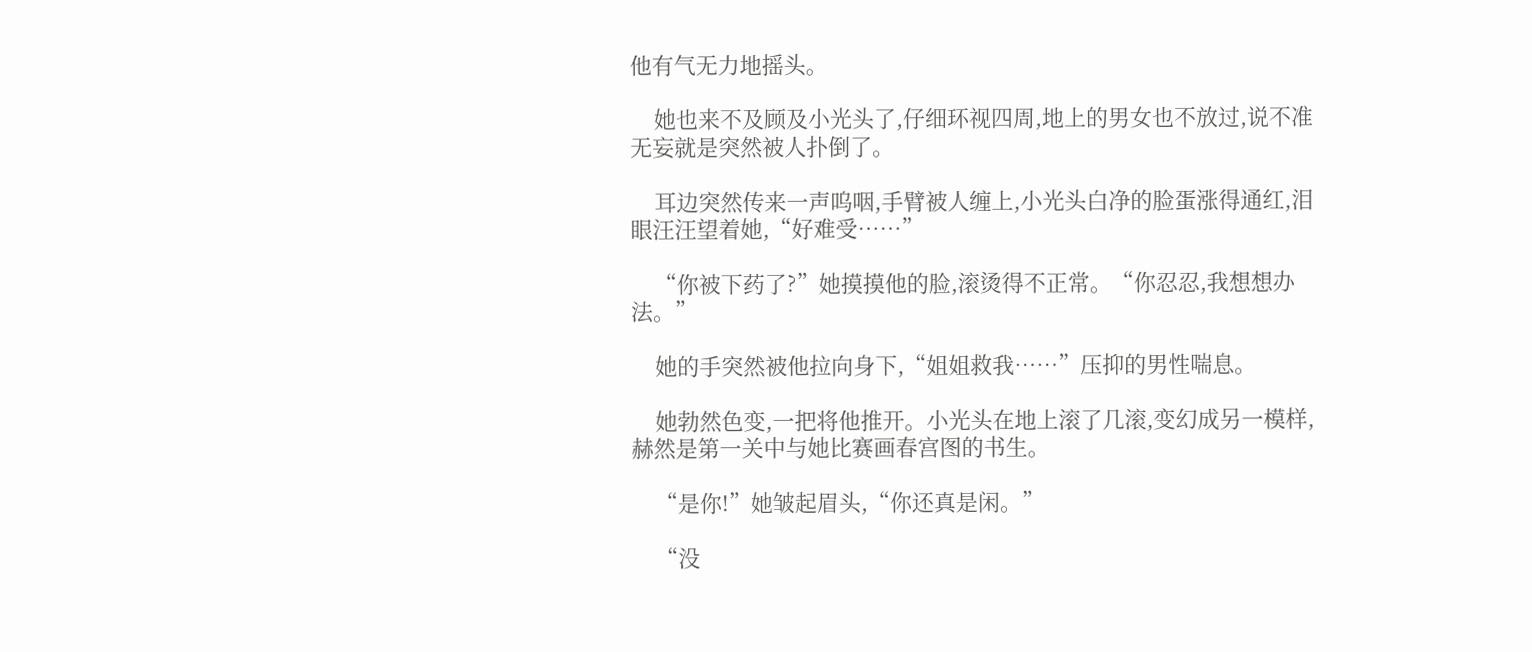他有气无力地摇头。

    她也来不及顾及小光头了,仔细环视四周,地上的男女也不放过,说不准无妄就是突然被人扑倒了。

    耳边突然传来一声呜咽,手臂被人缠上,小光头白净的脸蛋涨得通红,泪眼汪汪望着她,“好难受……”

    “你被下药了?”她摸摸他的脸,滚烫得不正常。“你忍忍,我想想办法。”

    她的手突然被他拉向身下,“姐姐救我……”压抑的男性喘息。

    她勃然色变,一把将他推开。小光头在地上滚了几滚,变幻成另一模样,赫然是第一关中与她比赛画春宫图的书生。

    “是你!”她皱起眉头,“你还真是闲。”

    “没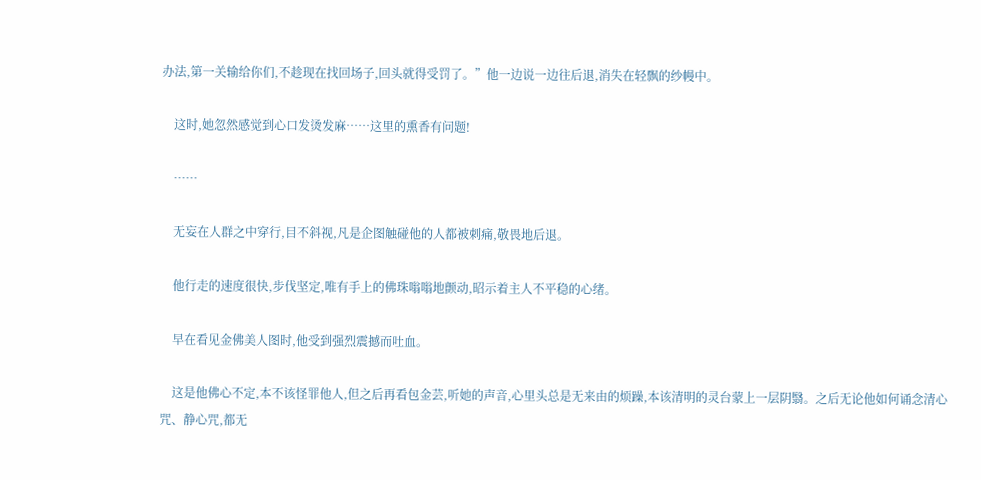办法,第一关输给你们,不趁现在找回场子,回头就得受罚了。”他一边说一边往后退,消失在轻飘的纱幔中。

    这时,她忽然感觉到心口发烫发麻……这里的熏香有问题!

    ……

    无妄在人群之中穿行,目不斜视,凡是企图触碰他的人都被刺痛,敬畏地后退。

    他行走的速度很快,步伐坚定,唯有手上的佛珠嗡嗡地颤动,昭示着主人不平稳的心绪。

    早在看见金佛美人图时,他受到强烈震撼而吐血。

    这是他佛心不定,本不该怪罪他人,但之后再看包金芸,听她的声音,心里头总是无来由的烦躁,本该清明的灵台蒙上一层阴翳。之后无论他如何诵念清心咒、静心咒,都无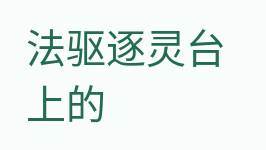法驱逐灵台上的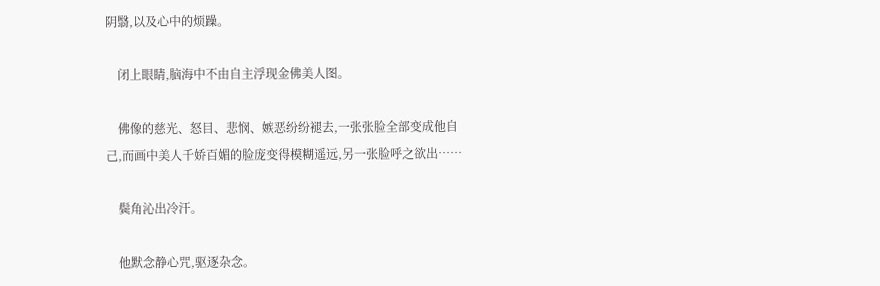阴翳,以及心中的烦躁。

    闭上眼睛,脑海中不由自主浮现金佛美人图。

    佛像的慈光、怒目、悲悯、嫉恶纷纷褪去,一张张脸全部变成他自己,而画中美人千娇百媚的脸庞变得模糊遥远,另一张脸呼之欲出……

    鬓角沁出冷汗。

    他默念静心咒,驱逐杂念。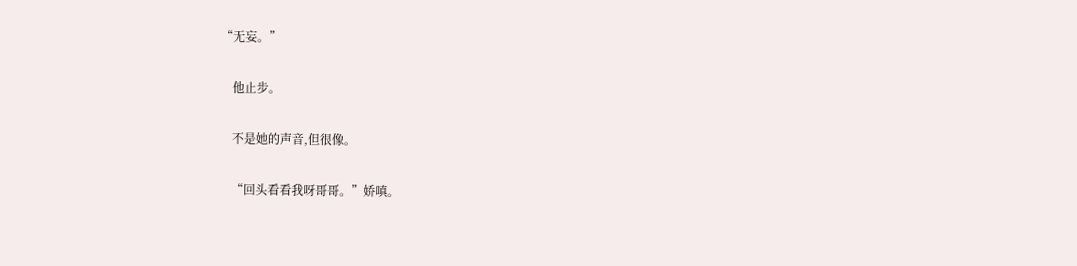“无妄。”

    他止步。

    不是她的声音,但很像。

    “回头看看我呀哥哥。”娇嗔。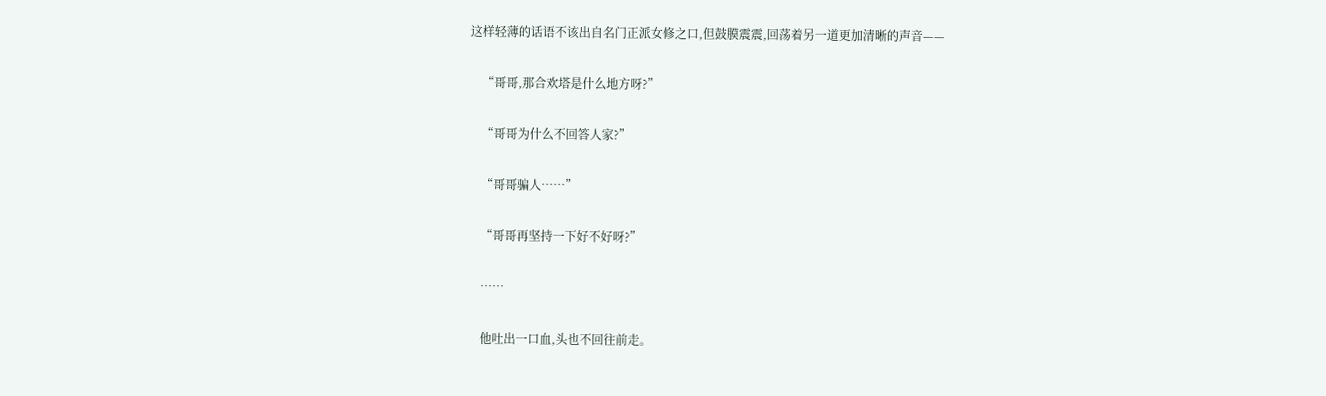这样轻薄的话语不该出自名门正派女修之口,但鼓膜震震,回荡着另一道更加清晰的声音——

    “哥哥,那合欢塔是什么地方呀?”

    “哥哥为什么不回答人家?”

    “哥哥骗人……”

    “哥哥再坚持一下好不好呀?”

    ……

    他吐出一口血,头也不回往前走。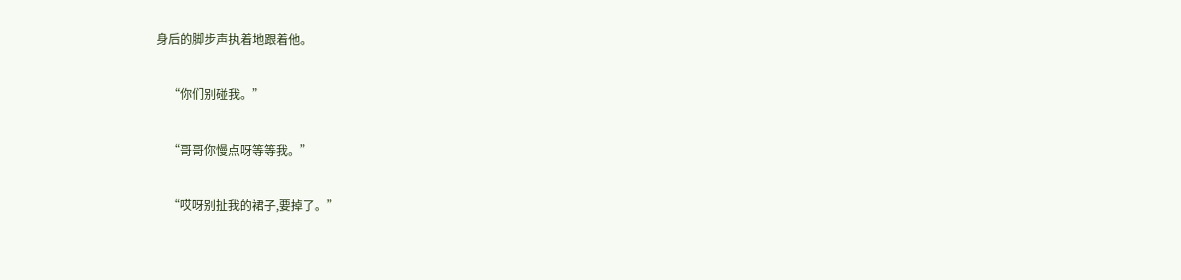身后的脚步声执着地跟着他。

    “你们别碰我。”

    “哥哥你慢点呀等等我。”

    “哎呀别扯我的裙子,要掉了。”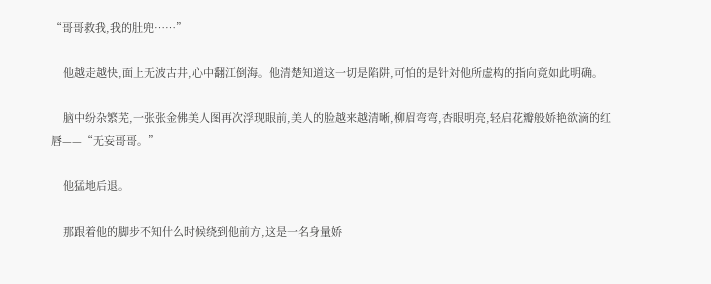“哥哥救我,我的肚兜……”

    他越走越快,面上无波古井,心中翻江倒海。他清楚知道这一切是陷阱,可怕的是针対他所虚构的指向竟如此明确。

    脑中纷杂繁芜,一张张金佛美人图再次浮现眼前,美人的脸越来越清晰,柳眉弯弯,杏眼明亮,轻启花瓣般娇艳欲滴的红唇——“无妄哥哥。”

    他猛地后退。

    那跟着他的脚步不知什么时候绕到他前方,这是一名身量娇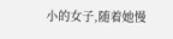小的女子,随着她慢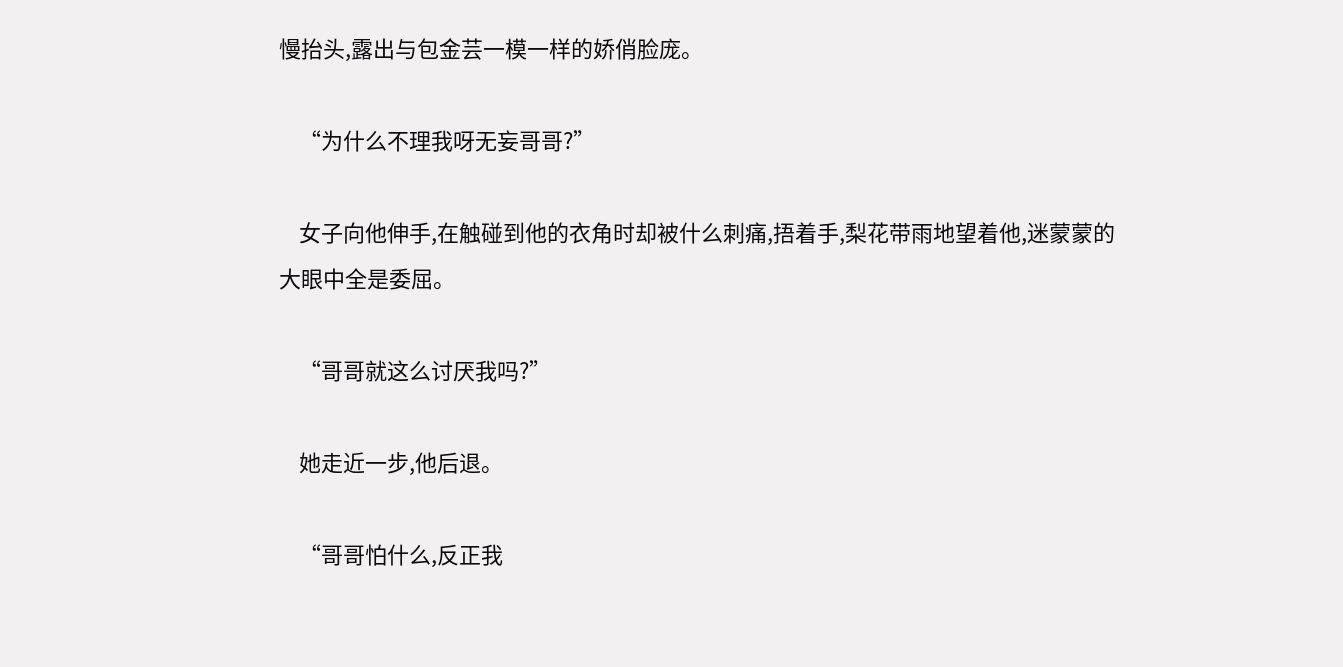慢抬头,露出与包金芸一模一样的娇俏脸庞。

    “为什么不理我呀无妄哥哥?”

    女子向他伸手,在触碰到他的衣角时却被什么刺痛,捂着手,梨花带雨地望着他,迷蒙蒙的大眼中全是委屈。

    “哥哥就这么讨厌我吗?”

    她走近一步,他后退。

    “哥哥怕什么,反正我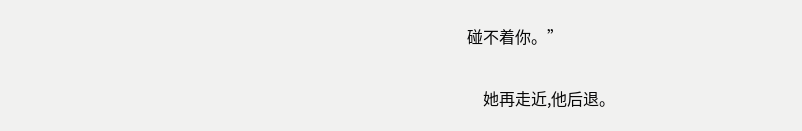碰不着你。”

    她再走近,他后退。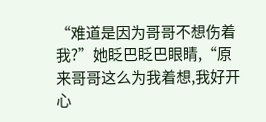“难道是因为哥哥不想伤着我?”她眨巴眨巴眼睛,“原来哥哥这么为我着想,我好开心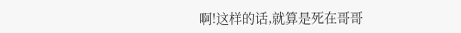啊!这样的话,就算是死在哥哥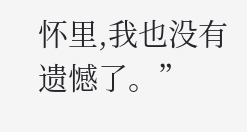怀里,我也没有遗憾了。”